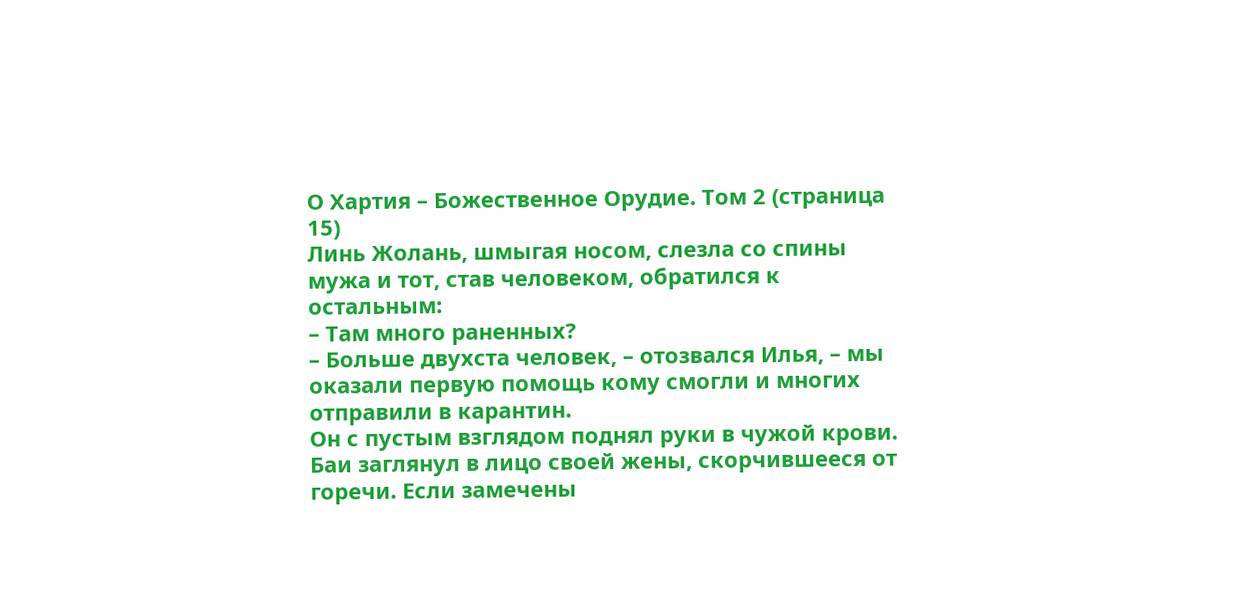О Хартия – Божественное Орудие. Том 2 (страница 15)
Линь Жолань, шмыгая носом, слезла со спины мужа и тот, став человеком, обратился к остальным:
– Там много раненных?
– Больше двухста человек, – отозвался Илья, – мы оказали первую помощь кому смогли и многих отправили в карантин.
Он с пустым взглядом поднял руки в чужой крови.
Баи заглянул в лицо своей жены, скорчившееся от горечи. Если замечены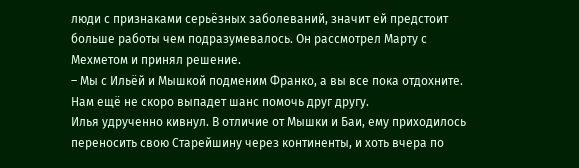люди с признаками серьёзных заболеваний, значит ей предстоит больше работы чем подразумевалось. Он рассмотрел Марту с Мехметом и принял решение.
– Мы с Ильёй и Мышкой подменим Франко, а вы все пока отдохните. Нам ещё не скоро выпадет шанс помочь друг другу.
Илья удрученно кивнул. В отличие от Мышки и Баи, ему приходилось переносить свою Старейшину через континенты, и хоть вчера по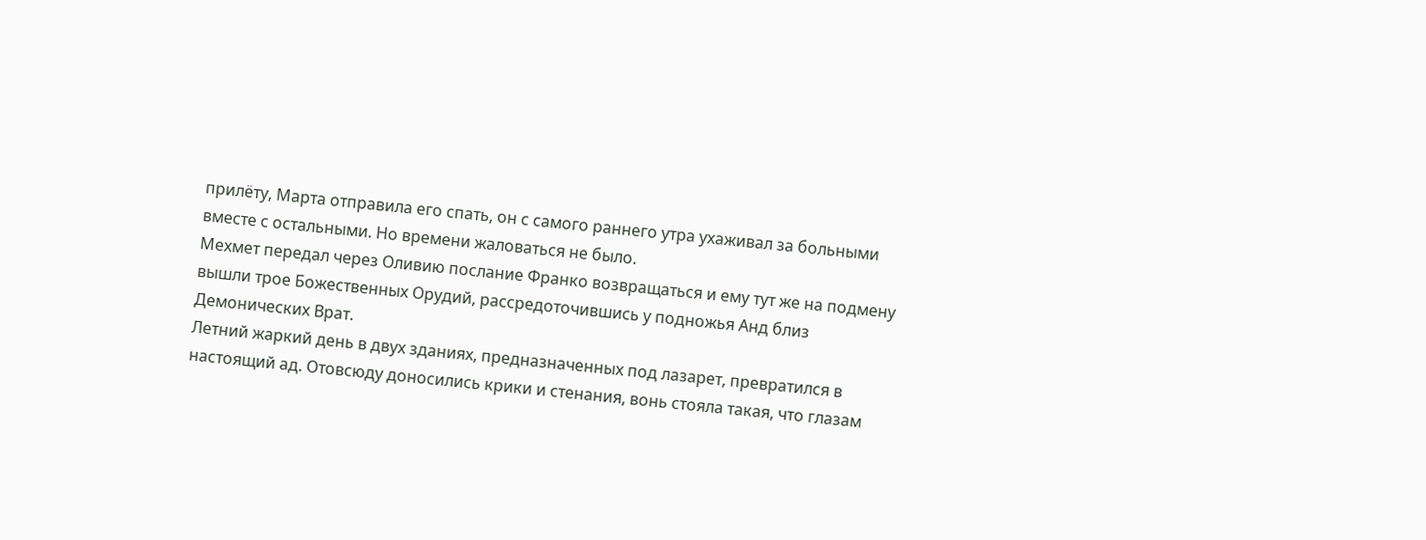прилёту, Марта отправила его спать, он с самого раннего утра ухаживал за больными вместе с остальными. Но времени жаловаться не было.
Мехмет передал через Оливию послание Франко возвращаться и ему тут же на подмену вышли трое Божественных Орудий, рассредоточившись у подножья Анд близ Демонических Врат.
Летний жаркий день в двух зданиях, предназначенных под лазарет, превратился в настоящий ад. Отовсюду доносились крики и стенания, вонь стояла такая, что глазам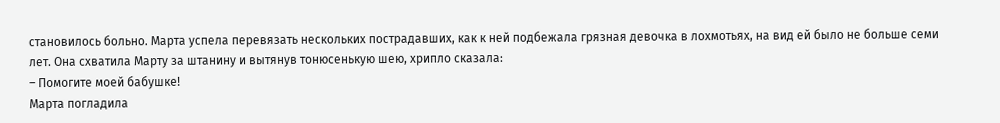становилось больно. Марта успела перевязать нескольких пострадавших, как к ней подбежала грязная девочка в лохмотьях, на вид ей было не больше семи лет. Она схватила Марту за штанину и вытянув тонюсенькую шею, хрипло сказала:
– Помогите моей бабушке!
Марта погладила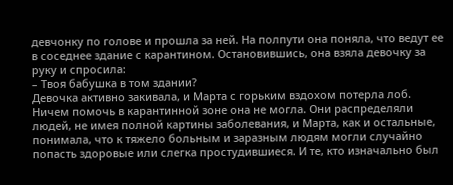девчонку по голове и прошла за ней. На полпути она поняла, что ведут ее в соседнее здание с карантином. Остановившись, она взяла девочку за руку и спросила:
– Твоя бабушка в том здании?
Девочка активно закивала, и Марта с горьким вздохом потерла лоб. Ничем помочь в карантинной зоне она не могла. Они распределяли людей, не имея полной картины заболевания, и Марта, как и остальные, понимала, что к тяжело больным и заразным людям могли случайно попасть здоровые или слегка простудившиеся. И те, кто изначально был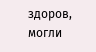здоров, могли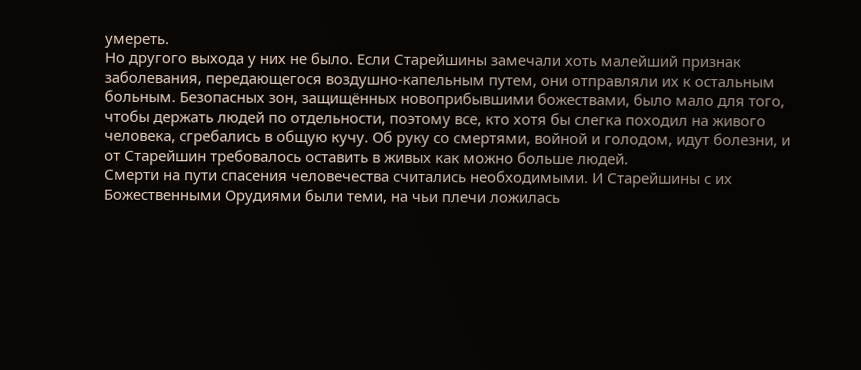умереть.
Но другого выхода у них не было. Если Старейшины замечали хоть малейший признак заболевания, передающегося воздушно-капельным путем, они отправляли их к остальным больным. Безопасных зон, защищённых новоприбывшими божествами, было мало для того, чтобы держать людей по отдельности, поэтому все, кто хотя бы слегка походил на живого человека, сгребались в общую кучу. Об руку со смертями, войной и голодом, идут болезни, и от Старейшин требовалось оставить в живых как можно больше людей.
Смерти на пути спасения человечества считались необходимыми. И Старейшины с их Божественными Орудиями были теми, на чьи плечи ложилась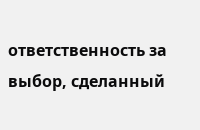ответственность за выбор, сделанный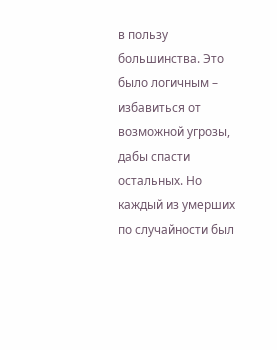в пользу большинства. Это было логичным – избавиться от возможной угрозы, дабы спасти остальных. Но каждый из умерших по случайности был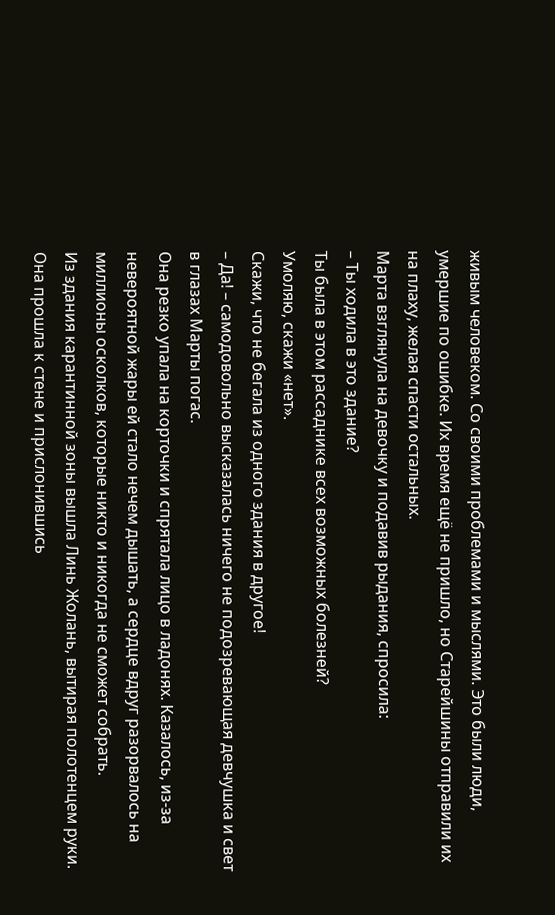живым человеком. Со своими проблемами и мыслями. Это были люди, умершие по ошибке. Их время ещё не пришло, но Старейшины отправили их на плаху, желая спасти остальных.
Марта взглянула на девочку и подавив рыдания, спросила:
– Ты ходила в это здание?
Ты была в этом рассаднике всех возможных болезней?
Умоляю, скажи «нет».
Скажи, что не бегала из одного здания в другое!
– Да! – самодовольно высказалась ничего не подозревающая девчушка и свет в глазах Марты погас.
Она резко упала на корточки и спрятала лицо в ладонях. Казалось, из-за невероятной жары ей стало нечем дышать, а сердце вдруг разорвалось на миллионы осколков, которые никто и никогда не сможет собрать.
Из здания карантинной зоны вышла Линь Жолань, вытирая полотенцем руки. Она прошла к стене и прислонившись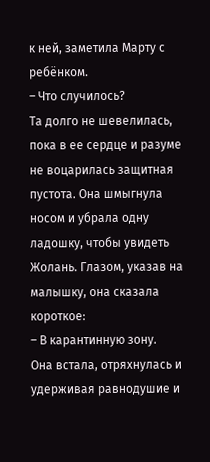к ней, заметила Марту с ребёнком.
– Что случилось?
Та долго не шевелилась, пока в ее сердце и разуме не воцарилась защитная пустота. Она шмыгнула носом и убрала одну ладошку, чтобы увидеть Жолань. Глазом, указав на малышку, она сказала короткое:
– В карантинную зону.
Она встала, отряхнулась и удерживая равнодушие и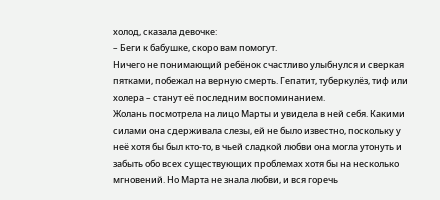холод, сказала девочке:
– Беги к бабушке, скоро вам помогут.
Ничего не понимающий ребёнок счастливо улыбнулся и сверкая пятками, побежал на верную смерть. Гепатит, туберкулёз, тиф или холера – станут её последним воспоминанием.
Жолань посмотрела на лицо Марты и увидела в ней себя. Какими силами она сдерживала слезы, ей не было известно, поскольку у неё хотя бы был кто-то, в чьей сладкой любви она могла утонуть и забыть обо всех существующих проблемах хотя бы на несколько мгновений. Но Марта не знала любви, и вся горечь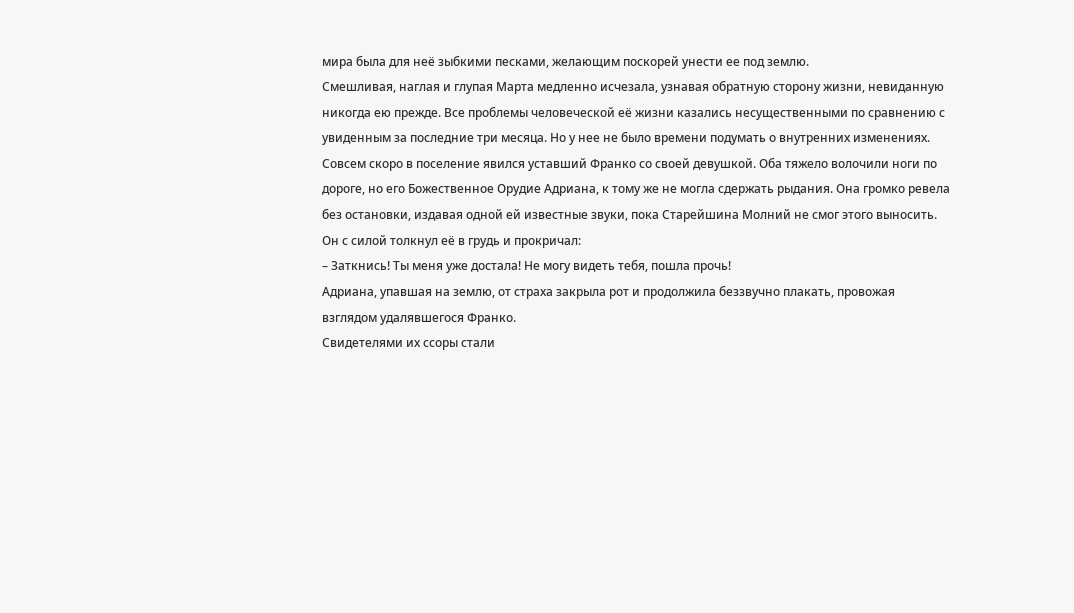мира была для неё зыбкими песками, желающим поскорей унести ее под землю.
Смешливая, наглая и глупая Марта медленно исчезала, узнавая обратную сторону жизни, невиданную никогда ею прежде. Все проблемы человеческой её жизни казались несущественными по сравнению с увиденным за последние три месяца. Но у нее не было времени подумать о внутренних изменениях.
Совсем скоро в поселение явился уставший Франко со своей девушкой. Оба тяжело волочили ноги по дороге, но его Божественное Орудие Адриана, к тому же не могла сдержать рыдания. Она громко ревела без остановки, издавая одной ей известные звуки, пока Старейшина Молний не смог этого выносить. Он с силой толкнул её в грудь и прокричал:
– Заткнись! Ты меня уже достала! Не могу видеть тебя, пошла прочь!
Адриана, упавшая на землю, от страха закрыла рот и продолжила беззвучно плакать, провожая взглядом удалявшегося Франко.
Свидетелями их ссоры стали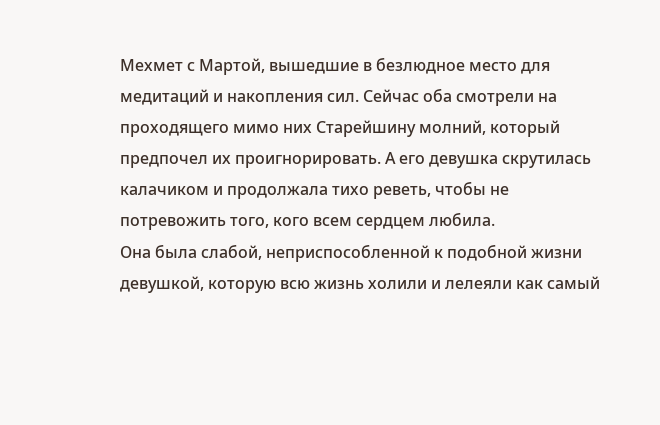Мехмет с Мартой, вышедшие в безлюдное место для медитаций и накопления сил. Сейчас оба смотрели на проходящего мимо них Старейшину молний, который предпочел их проигнорировать. А его девушка скрутилась калачиком и продолжала тихо реветь, чтобы не потревожить того, кого всем сердцем любила.
Она была слабой, неприспособленной к подобной жизни девушкой, которую всю жизнь холили и лелеяли как самый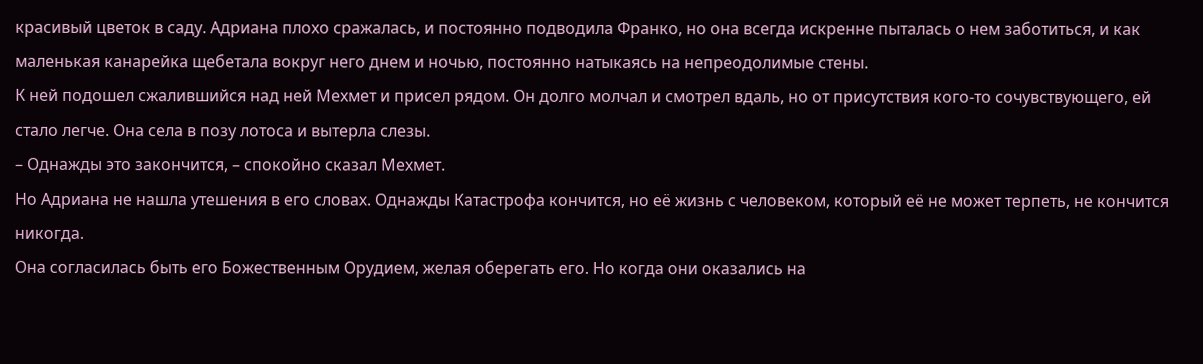красивый цветок в саду. Адриана плохо сражалась, и постоянно подводила Франко, но она всегда искренне пыталась о нем заботиться, и как маленькая канарейка щебетала вокруг него днем и ночью, постоянно натыкаясь на непреодолимые стены.
К ней подошел сжалившийся над ней Мехмет и присел рядом. Он долго молчал и смотрел вдаль, но от присутствия кого-то сочувствующего, ей стало легче. Она села в позу лотоса и вытерла слезы.
– Однажды это закончится, – спокойно сказал Мехмет.
Но Адриана не нашла утешения в его словах. Однажды Катастрофа кончится, но её жизнь с человеком, который её не может терпеть, не кончится никогда.
Она согласилась быть его Божественным Орудием, желая оберегать его. Но когда они оказались на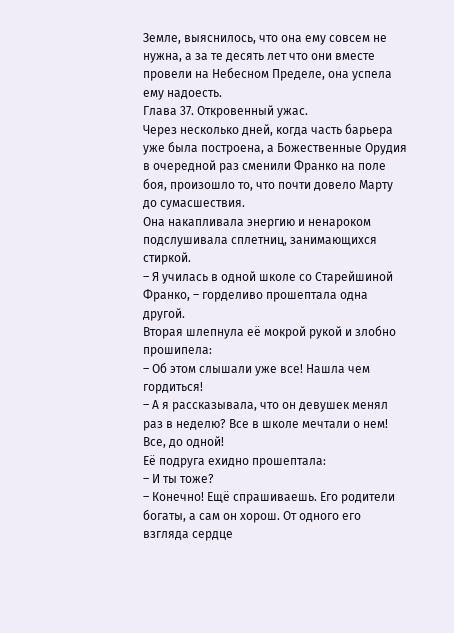Земле, выяснилось, что она ему совсем не нужна, а за те десять лет что они вместе провели на Небесном Пределе, она успела ему надоесть.
Глава 37. Откровенный ужас.
Через несколько дней, когда часть барьера уже была построена, а Божественные Орудия в очередной раз сменили Франко на поле боя, произошло то, что почти довело Марту до сумасшествия.
Она накапливала энергию и ненароком подслушивала сплетниц, занимающихся стиркой.
– Я училась в одной школе со Старейшиной Франко, – горделиво прошептала одна другой.
Вторая шлепнула её мокрой рукой и злобно прошипела:
– Об этом слышали уже все! Нашла чем гордиться!
– А я рассказывала, что он девушек менял раз в неделю? Все в школе мечтали о нем! Все, до одной!
Её подруга ехидно прошептала:
– И ты тоже?
– Конечно! Ещё спрашиваешь. Его родители богаты, а сам он хорош. От одного его взгляда сердце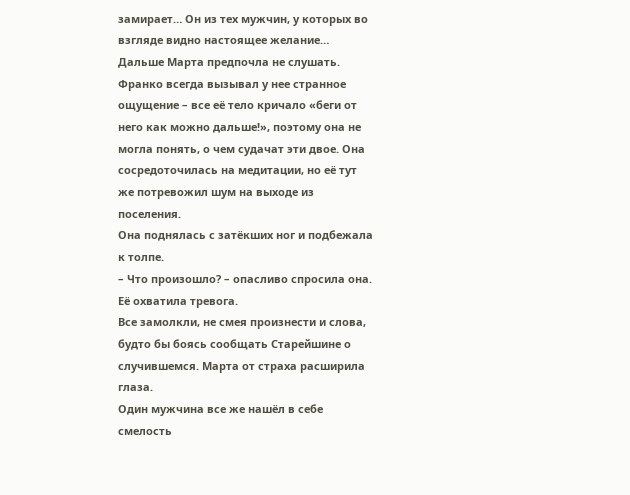замирает… Он из тех мужчин, у которых во взгляде видно настоящее желание…
Дальше Марта предпочла не слушать. Франко всегда вызывал у нее странное ощущение – все её тело кричало «беги от него как можно дальше!», поэтому она не могла понять, о чем судачат эти двое. Она сосредоточилась на медитации, но её тут же потревожил шум на выходе из поселения.
Она поднялась с затёкших ног и подбежала к толпе.
– Что произошло? – опасливо спросила она. Её охватила тревога.
Все замолкли, не смея произнести и слова, будто бы боясь сообщать Старейшине о случившемся. Марта от страха расширила глаза.
Один мужчина все же нашёл в себе смелость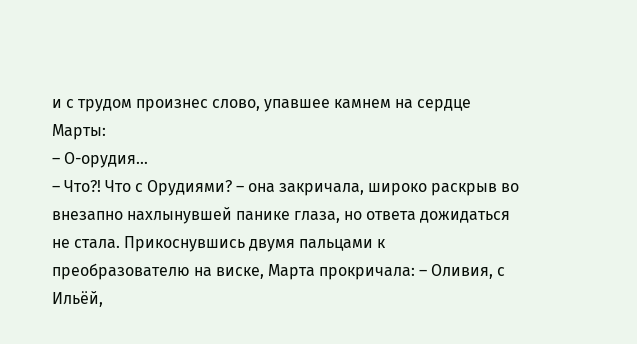и с трудом произнес слово, упавшее камнем на сердце Марты:
– О-орудия…
– Что?! Что с Орудиями? – она закричала, широко раскрыв во внезапно нахлынувшей панике глаза, но ответа дожидаться не стала. Прикоснувшись двумя пальцами к преобразователю на виске, Марта прокричала: – Оливия, с Ильёй,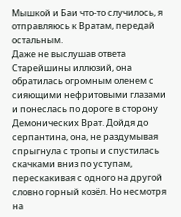Мышкой и Баи что-то случилось, я отправляюсь к Вратам, передай остальным.
Даже не выслушав ответа Старейшины иллюзий, она обратилась огромным оленем с сияющими нефритовыми глазами и понеслась по дороге в сторону Демонических Врат. Дойдя до серпантина, она, не раздумывая спрыгнула с тропы и спустилась скачками вниз по уступам, перескакивая с одного на другой словно горный козёл. Но несмотря на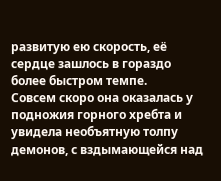развитую ею скорость, её сердце зашлось в гораздо более быстром темпе.
Совсем скоро она оказалась у подножия горного хребта и увидела необъятную толпу демонов, с вздымающейся над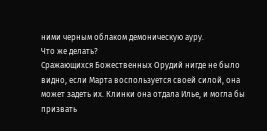ними черным облаком демоническую ауру.
Что же делать?
Сражающихся Божественных Орудий нигде не было видно, если Марта воспользуется своей силой, она может задеть их. Клинки она отдала Илье, и могла бы призвать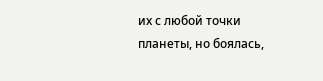их с любой точки планеты, но боялась,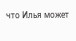что Илья может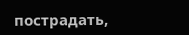пострадать,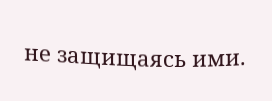не защищаясь ими.